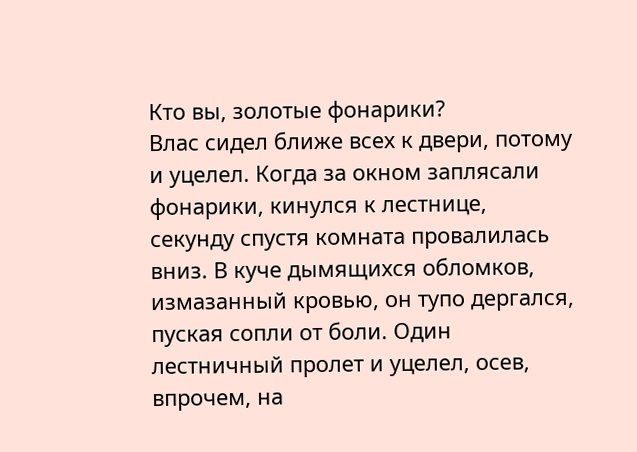Кто вы, золотые фонарики?
Влас сидел ближе всех к двери, потому и уцелел. Когда за окном заплясали фонарики, кинулся к лестнице, секунду спустя комната провалилась вниз. В куче дымящихся обломков, измазанный кровью, он тупо дергался, пуская сопли от боли. Один лестничный пролет и уцелел, осев, впрочем, на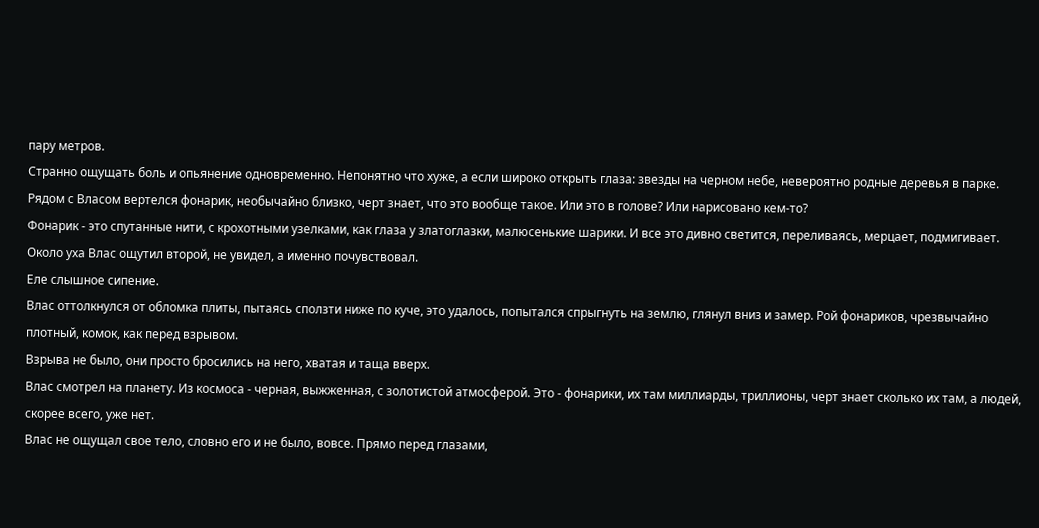пару метров.
Странно ощущать боль и опьянение одновременно. Hепонятно что хуже, а если широко открыть глаза: звезды на черном небе, невероятно родные деревья в парке.
Рядом с Власом вертелся фонарик, необычайно близко, черт знает, что это вообще такое. Или это в голове? Или нарисовано кем-то?
Фонарик - это спутанные нити, с крохотными узелками, как глаза у златоглазки, малюсенькие шарики. И все это дивно светится, переливаясь, мерцает, подмигивает.
Около уха Влас ощутил второй, не увидел, а именно почувствовал.
Еле слышное сипение.
Влас оттолкнулся от обломка плиты, пытаясь сползти ниже по куче, это удалось, попытался спрыгнуть на землю, глянул вниз и замер. Рой фонариков, чрезвычайно плотный, комок, как перед взрывом.
Взрыва не было, они просто бросились на него, хватая и таща вверх.
Влас смотрел на планету. Из космоса - черная, выжженная, с золотистой атмосферой. Это - фонарики, их там миллиарды, триллионы, черт знает сколько их там, а людей, скорее всего, уже нет.
Влас не ощущал свое тело, словно его и не было, вовсе. Прямо перед глазами,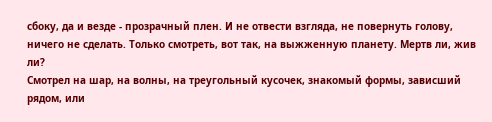сбоку, да и везде - прозрачный плен. И не отвести взгляда, не повернуть голову, ничего не сделать. Только смотреть, вот так, на выжженную планету. Мертв ли, жив ли?
Смотрел на шар, на волны, на треугольный кусочек, знакомый формы, зависший рядом, или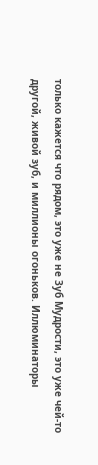только кажется что рядом, это уже не Зуб Мудрости, это уже чей-то другой, живой зуб, и миллионы огоньков. Иллюминаторы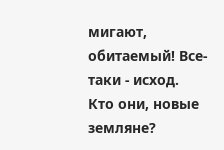мигают, обитаемый! Все-таки - исход.
Кто они, новые земляне?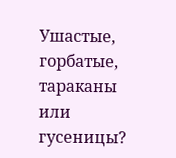Ушастые, горбатые, тараканы или гусеницы?